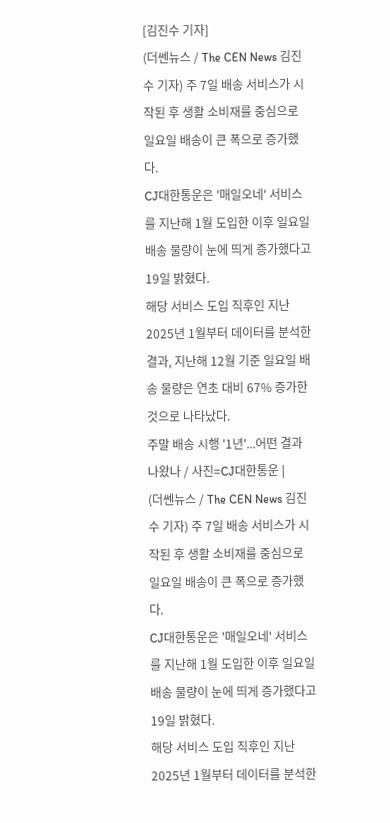[김진수 기자]
(더쎈뉴스 / The CEN News 김진수 기자) 주 7일 배송 서비스가 시작된 후 생활 소비재를 중심으로 일요일 배송이 큰 폭으로 증가했다.
CJ대한통운은 '매일오네' 서비스를 지난해 1월 도입한 이후 일요일 배송 물량이 눈에 띄게 증가했다고 19일 밝혔다.
해당 서비스 도입 직후인 지난 2025년 1월부터 데이터를 분석한 결과, 지난해 12월 기준 일요일 배송 물량은 연초 대비 67% 증가한 것으로 나타났다.
주말 배송 시행 '1년'...어떤 결과 나왔나 / 사진=CJ대한통운 |
(더쎈뉴스 / The CEN News 김진수 기자) 주 7일 배송 서비스가 시작된 후 생활 소비재를 중심으로 일요일 배송이 큰 폭으로 증가했다.
CJ대한통운은 '매일오네' 서비스를 지난해 1월 도입한 이후 일요일 배송 물량이 눈에 띄게 증가했다고 19일 밝혔다.
해당 서비스 도입 직후인 지난 2025년 1월부터 데이터를 분석한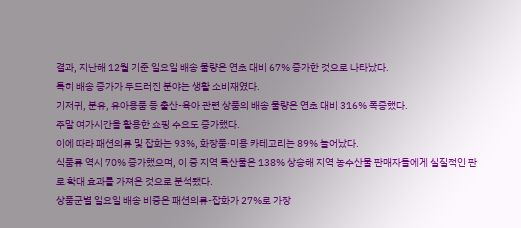결과, 지난해 12월 기준 일요일 배송 물량은 연초 대비 67% 증가한 것으로 나타났다.
특히 배송 증가가 두드러진 분야는 생활 소비재였다.
기저귀, 분유, 유아용품 등 출산-육아 관련 상품의 배송 물량은 연초 대비 316% 폭증했다.
주말 여가시간을 활용한 쇼핑 수요도 증가했다.
이에 따라 패션의류 및 잡화는 93%, 화장품·미용 카테고리는 89% 늘어났다.
식품류 역시 70% 증가했으며, 이 중 지역 특산물은 138% 상승해 지역 농수산물 판매자들에게 실질적인 판로 확대 효과를 가져온 것으로 분석됐다.
상품군별 일요일 배송 비중은 패션의류-잡화가 27%로 가장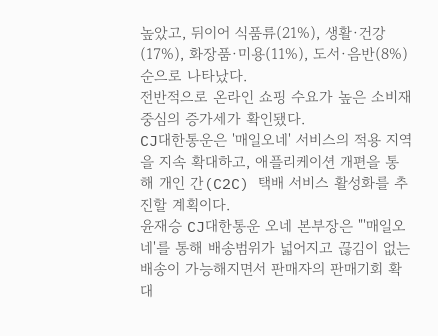높았고, 뒤이어 식품류(21%), 생활·건강(17%), 화장품·미용(11%), 도서·음반(8%) 순으로 나타났다.
전반적으로 온라인 쇼핑 수요가 높은 소비재 중심의 증가세가 확인됐다.
CJ대한통운은 '매일오네' 서비스의 적용 지역을 지속 확대하고, 애플리케이션 개편을 통해 개인 간(C2C) 택배 서비스 활성화를 추진할 계획이다.
윤재승 CJ대한통운 오네 본부장은 "'매일오네'를 통해 배송범위가 넓어지고 끊김이 없는 배송이 가능해지면서 판매자의 판매기회 확대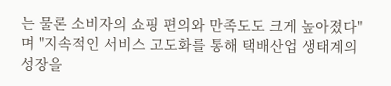는 물론 소비자의 쇼핑 편의와 만족도도 크게 높아졌다"며 "지속적인 서비스 고도화를 통해 택배산업 생태계의 성장을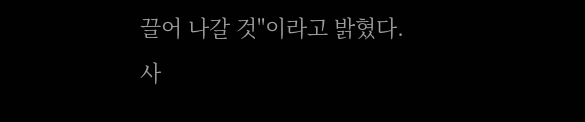끌어 나갈 것"이라고 밝혔다.
사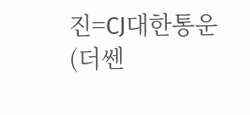진=CJ대한통운
(더쎈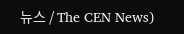뉴스 / The CEN News)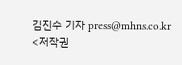김진수 기자 press@mhns.co.kr
<저작권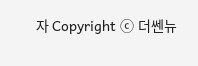자 Copyright ⓒ 더쎈뉴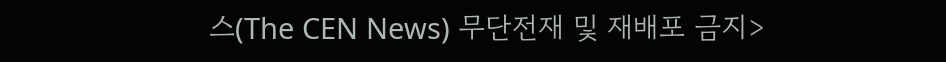스(The CEN News) 무단전재 및 재배포 금지>